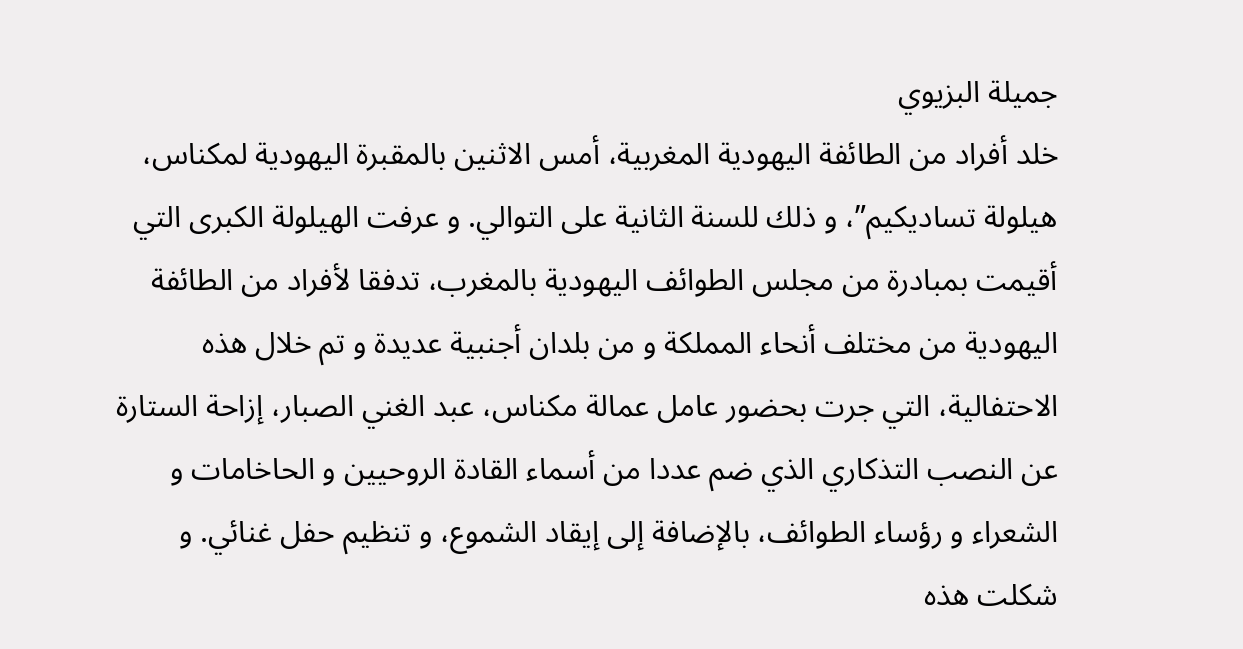جميلة البزيوي
خلد أفراد من الطائفة اليهودية المغربية، أمس الاثنين بالمقبرة اليهودية لمكناس، هيلولة تساديكيم”، و ذلك للسنة الثانية على التوالي. و عرفت الهيلولة الكبرى التي أقيمت بمبادرة من مجلس الطوائف اليهودية بالمغرب، تدفقا لأفراد من الطائفة اليهودية من مختلف أنحاء المملكة و من بلدان أجنبية عديدة و تم خلال هذه الاحتفالية، التي جرت بحضور عامل عمالة مكناس، عبد الغني الصبار، إزاحة الستارة عن النصب التذكاري الذي ضم عددا من أسماء القادة الروحيين و الحاخامات و الشعراء و رؤساء الطوائف، بالإضافة إلى إيقاد الشموع، و تنظيم حفل غنائي. و شكلت هذه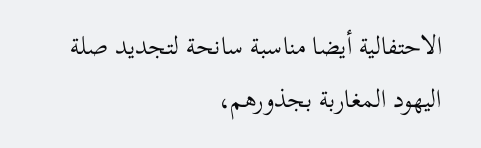الاحتفالية أيضا مناسبة سانحة لتجديد صلة اليهود المغاربة بجذورهم،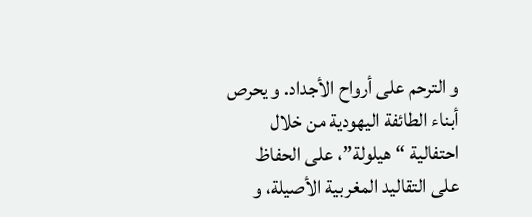و الترحم على أرواح الأجداد. و يحرص أبناء الطائفة اليهودية من خلال احتفالية “هيلولة”، على الحفاظ على التقاليد المغربية الأصيلة، و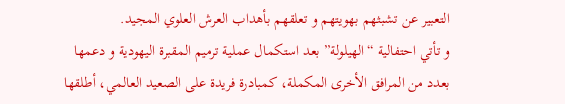التعبير عن تشبثهم بهويتهم و تعلقهم بأهداب العرش العلوي المجيد.
و تأتي احتفالية “الهيلولة” بعد استكمال عملية ترميم المقبرة اليهودية و دعمها بعدد من المرافق الأخرى المكملة، كمبادرة فريدة على الصعيد العالمي، أطلقها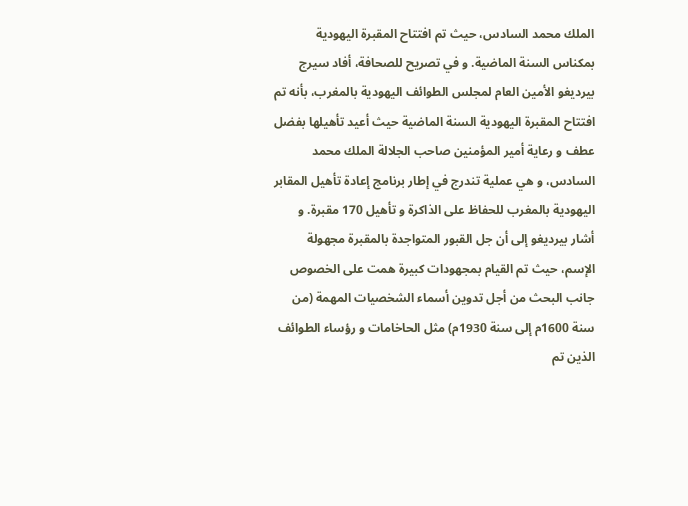الملك محمد السادس، حيث تم افتتاح المقبرة اليهودية بمكناس السنة الماضية. و في تصريح للصحافة، أفاد سيرج بيرديغو الأمين العام لمجلس الطوائف اليهودية بالمغرب، بأنه تم افتتاح المقبرة اليهودية السنة الماضية حيث أعيد تأهيلها بفضل عطف و رعاية أمير المؤمنين صاحب الجلالة الملك محمد السادس، و هي عملية تندرج في إطار برنامج إعادة تأهيل المقابر اليهودية بالمغرب للحفاظ على الذاكرة و تأهيل 170 مقبرة. و أشار بيرديغو إلى أن جل القبور المتواجدة بالمقبرة مجهولة الإسم، حيث تم القيام بمجهودات كبيرة همت على الخصوص جانب البحث من أجل تدوين أسماء الشخصيات المهمة (من سنة 1600م إلى سنة 1930م) مثل الحاخامات و رؤساء الطوائف الذين تم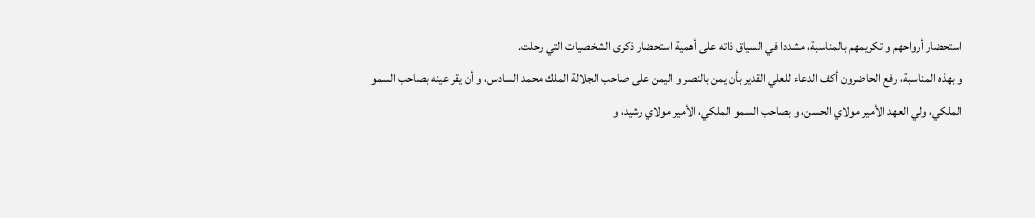استحضار أرواحهم و تكريمهم بالمناسبة، مشددا في السياق ذاته على أهمية استحضار ذكرى الشخصيات التي رحلت.
و بهذه المناسبة، رفع الحاضرون أكف الدعاء للعلي القدير بأن يمن بالنصر و اليمن على صاحب الجلالة الملك محمد السادس، و أن يقر عينه بصاحب السمو الملكي، ولي العهد الأمير مولاي الحسن، و بصاحب السمو الملكي، الأمير مولاي رشيد، و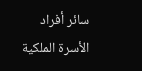سائر أفراد الأسرة الملكية